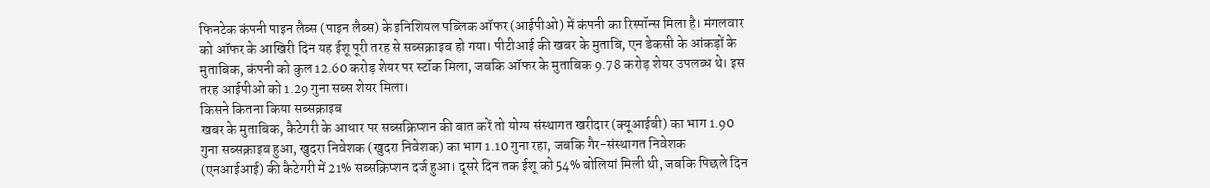फिनटेक कंपनी पाइन लैब्स (पाइन लैब्स) के इनिशियल पब्लिक ऑफर (आईपीओ) में कंपनी का रिस्पॉन्स मिला है। मंगलवार को ऑफर के आखिरी दिन यह ईशू पूरी तरह से सब्सक्राइब हो गया। पीटीआई की खबर के मुताबि, एन डेकसी के आंकड़ों के मुताबिक, कंपनी को कुल 12.60 करोड़ शेयर पर स्टॉक मिला, जबकि ऑफर के मुताबिक 9.78 करोड़ शेयर उपलब्ध थे। इस तरह आईपीओ को 1.29 गुना सब्स शेयर मिला।
किसने कितना किया सब्सक्राइब
खबर के मुताबिक, कैटेगरी के आधार पर सब्सक्रिप्शन की बात करें तो योग्य संस्थागत खरीदार (क्यूआईबी) का भाग 1.90 गुना सब्सक्राइब हुआ, खुदरा निवेशक (खुदरा निवेशक) का भाग 1.10 गुना रहा, जबकि गैर-संस्थागत निवेशक (एनआईआई) की कैटेगरी में 21% सब्सक्रिप्शन दर्ज हुआ। दूसरे दिन तक ईशू को 54% बोलियां मिली थी, जबकि पिछले दिन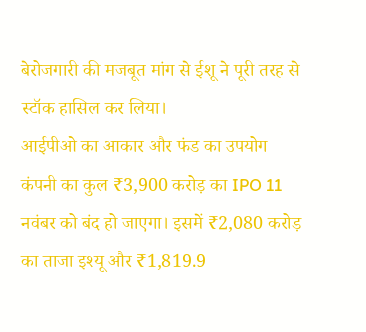बेरोजगारी की मजबूत मांग से ईशू ने पूरी तरह से स्टॉक हासिल कर लिया।
आईपीओ का आकार और फंड का उपयोग
कंपनी का कुल ₹3,900 करोड़ का IPO 11 नवंबर को बंद हो जाएगा। इसमें ₹2,080 करोड़ का ताजा इश्यू और ₹1,819.9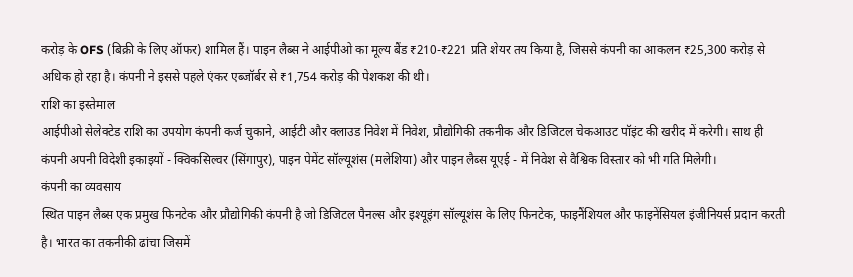करोड़ के OFS (बिक्री के लिए ऑफर) शामिल हैं। पाइन लैब्स ने आईपीओ का मूल्य बैंड ₹210-₹221 प्रति शेयर तय किया है, जिससे कंपनी का आकलन ₹25,300 करोड़ से अधिक हो रहा है। कंपनी ने इससे पहले एंकर एब्जॉर्बर से ₹1,754 करोड़ की पेशकश की थी।
राशि का इस्तेमाल
आईपीओ सेलेक्टेड राशि का उपयोग कंपनी कर्ज चुकाने, आईटी और क्लाउड निवेश में निवेश, प्रौद्योगिकी तकनीक और डिजिटल चेकआउट पॉइंट की खरीद में करेगी। साथ ही कंपनी अपनी विदेशी इकाइयों - क्विकसिल्वर (सिंगापुर), पाइन पेमेंट सॉल्यूशंस (मलेशिया) और पाइन लैब्स यूएई - में निवेश से वैश्विक विस्तार को भी गति मिलेगी।
कंपनी का व्यवसाय
स्थित पाइन लैब्स एक प्रमुख फिनटेक और प्रौद्योगिकी कंपनी है जो डिजिटल पैनल्स और इश्यूइंग सॉल्यूशंस के लिए फिनटेक, फाइनैंशियल और फाइनेंसियल इंजीनियर्स प्रदान करती है। भारत का तकनीकी ढांचा जिसमें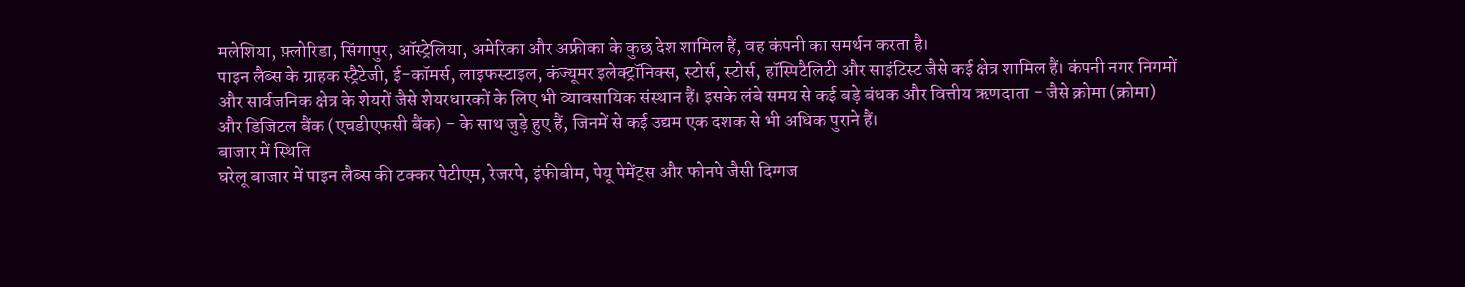मलेशिया, फ़्लोरिडा, सिंगापुर, ऑस्ट्रेलिया, अमेरिका और अफ्रीका के कुछ देश शामिल हैं, वह कंपनी का समर्थन करता है।
पाइन लैब्स के ग्राहक स्ट्रैटेजी, ई-कॉमर्स, लाइफस्टाइल, कंज्यूमर इलेक्ट्रॉनिक्स, स्टोर्स, स्टोर्स, हॉस्पिटैलिटी और साइंटिस्ट जैसे कई क्षेत्र शामिल हैं। कंपनी नगर निगमों और सार्वजनिक क्षेत्र के शेयरों जैसे शेयरधारकों के लिए भी व्यावसायिक संस्थान हैं। इसके लंबे समय से कई बड़े बंधक और वित्तीय ऋणदाता - जैसे क्रोमा (क्रोमा) और डिजिटल बैंक (एचडीएफसी बैंक) - के साथ जुड़े हुए हैं, जिनमें से कई उद्यम एक दशक से भी अधिक पुराने हैं।
बाजार में स्थिति
घरेलू बाजार में पाइन लैब्स की टक्कर पेटीएम, रेजरपे, इंफीबीम, पेयू पेमेंट्स और फोनपे जैसी दिग्गज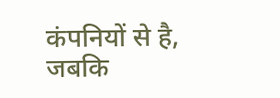कंपनियों से है, जबकि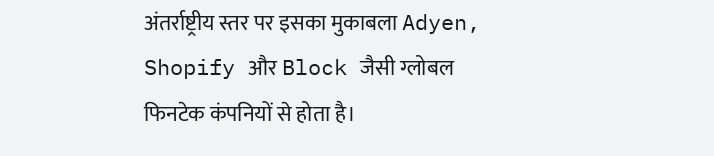अंतर्राष्ट्रीय स्तर पर इसका मुकाबला Adyen, Shopify और Block जैसी ग्लोबल फिनटेक कंपनियों से होता है।